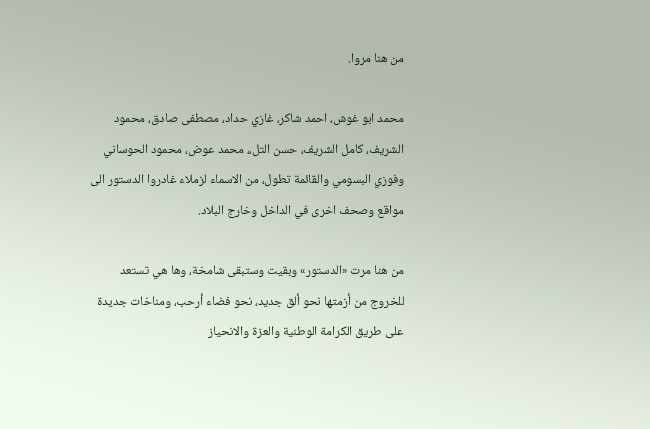من هنا مروا.

محمد ابو غوش، احمد شاكر، غازي حداد، مصطفى صادق، محمود الشريف، كامل الشريف، حسن التل،، محمد عوض، محمود الحوساني وفوزي البسومي والقائمة تطول، من الاسماء لزملاء غادروا الدستور الى مواقع وصحف اخرى في الداخل وخارج البلاد.

من هنا مرت «الدستور» وبقيت وستبقى شامخة، وها هي تستعد للخروج من أزمتها نحو ألق جديد، نحو فضاء أرحب، ومناخات جديدة على طريق الكرامة الوطنية والعزة والانحياز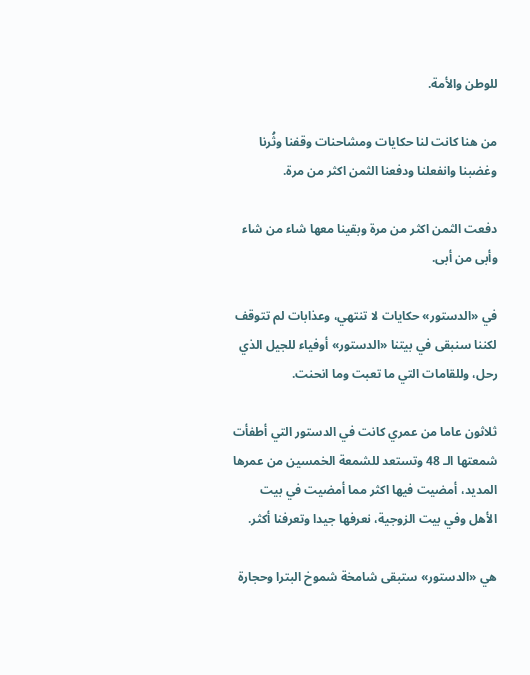للوطن والأمة.

من هنا كانت لنا حكايات ومشاحنات وقفنا وثُرنا وغضبنا وانفعلنا ودفعنا الثمن اكثر من مرة.

دفعت الثمن اكثر من مرة وبقينا معها شاء من شاء وأبى من أبى.

في «الدستور» حكايات لا تنتهي، وعذابات لم تتوقف لكننا سنبقى في بيتنا «الدستور» أوفياء للجيل الذي رحل، وللقامات التي ما تعبت وما انحنت.

ثلاثون عاما من عمري كانت في الدستور التي أطفأت شمعتها الـ 48 وتستعد للشمعة الخمسين من عمرها المديد، أمضيت فيها اكثر مما أمضيت في بيت الأهل وفي بيت الزوجية، نعرفها جيدا وتعرفنا أكثر.

هي «الدستور» ستبقى شامخة شموخ البترا وحجارة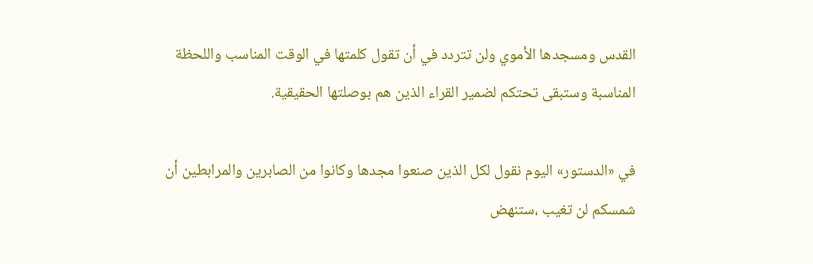القدس ومسجدها الأموي ولن تتردد في أن تقول كلمتها في الوقت المناسب واللحظة المناسبة وستبقى تحتكم لضمير القراء الذين هم بوصلتها الحقيقية.

في «الدستور» اليوم نقول لكل الذين صنعوا مجدها وكانوا من الصابرين والمرابطين أن شمسكم لن تغيب ،ستنهض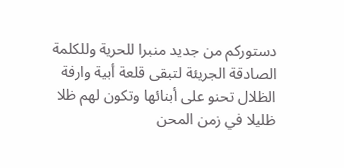دستوركم من جديد منبرا للحرية وللكلمة الصادقة الجريئة لتبقى قلعة أبية وارفة الظلال تحنو على أبنائها وتكون لهم ظلا ظليلا في زمن المحن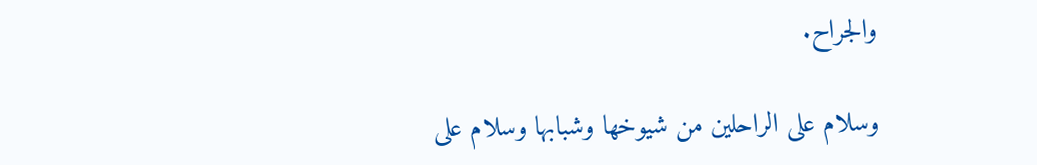والجراح.

وسلام على الراحلين من شيوخها وشبابها وسلام على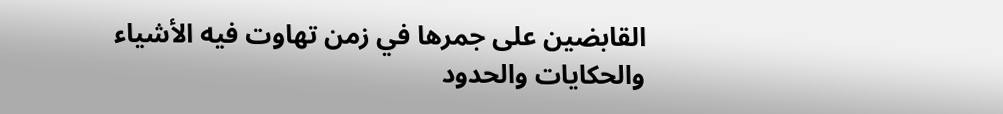القابضين على جمرها في زمن تهاوت فيه الأشياء والحكايات والحدود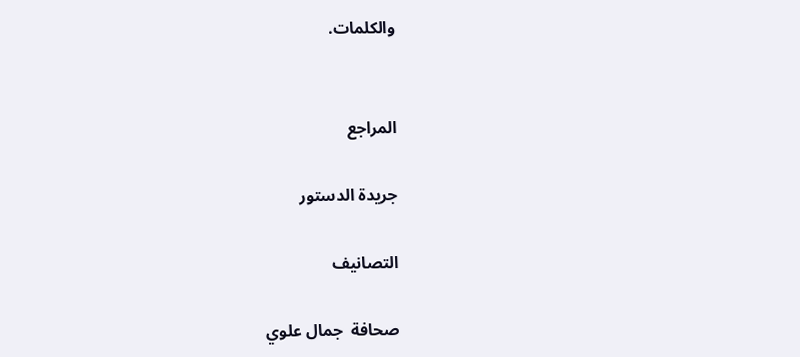والكلمات.


المراجع

جريدة الدستور

التصانيف

صحافة  جمال علوي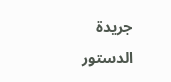جريدة الدستور